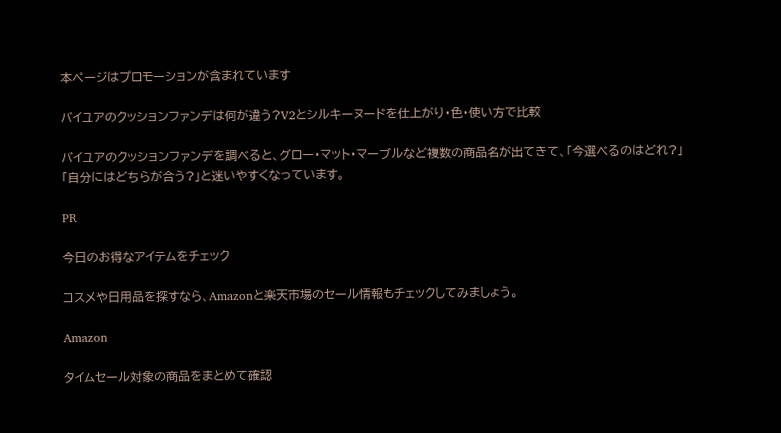本ページはプロモーションが含まれています

バイユアのクッションファンデは何が違う?V2とシルキーヌードを仕上がり・色・使い方で比較

バイユアのクッションファンデを調べると、グロー・マット・マーブルなど複数の商品名が出てきて、「今選べるのはどれ?」「自分にはどちらが合う?」と迷いやすくなっています。

PR

今日のお得なアイテムをチェック

コスメや日用品を探すなら、Amazonと楽天市場のセール情報もチェックしてみましょう。

Amazon

タイムセール対象の商品をまとめて確認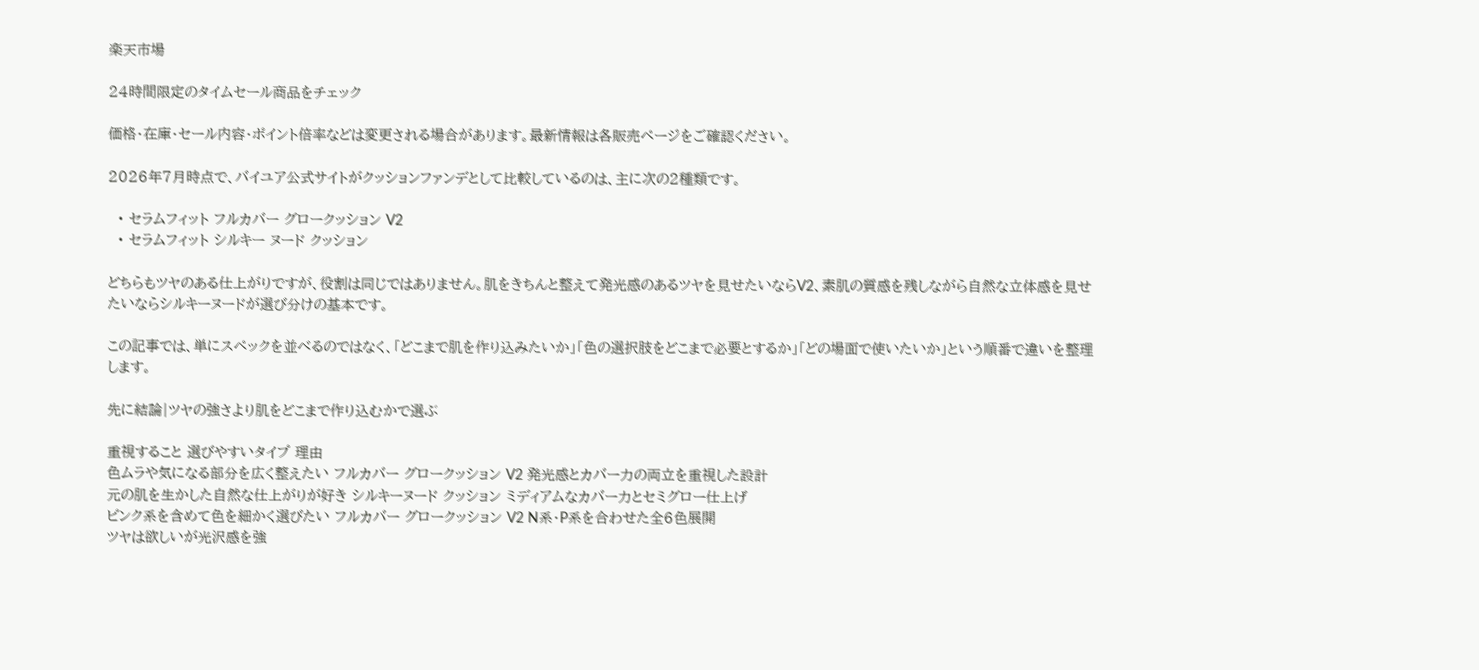楽天市場

24時間限定のタイムセール商品をチェック

価格・在庫・セール内容・ポイント倍率などは変更される場合があります。最新情報は各販売ページをご確認ください。

2026年7月時点で、バイユア公式サイトがクッションファンデとして比較しているのは、主に次の2種類です。

  • セラムフィット フルカバー グロークッション V2
  • セラムフィット シルキー ヌード クッション

どちらもツヤのある仕上がりですが、役割は同じではありません。肌をきちんと整えて発光感のあるツヤを見せたいならV2、素肌の質感を残しながら自然な立体感を見せたいならシルキーヌードが選び分けの基本です。

この記事では、単にスペックを並べるのではなく、「どこまで肌を作り込みたいか」「色の選択肢をどこまで必要とするか」「どの場面で使いたいか」という順番で違いを整理します。

先に結論|ツヤの強さより肌をどこまで作り込むかで選ぶ

重視すること 選びやすいタイプ 理由
色ムラや気になる部分を広く整えたい フルカバー グロークッション V2 発光感とカバー力の両立を重視した設計
元の肌を生かした自然な仕上がりが好き シルキーヌード クッション ミディアムなカバー力とセミグロー仕上げ
ピンク系を含めて色を細かく選びたい フルカバー グロークッション V2 N系・P系を合わせた全6色展開
ツヤは欲しいが光沢感を強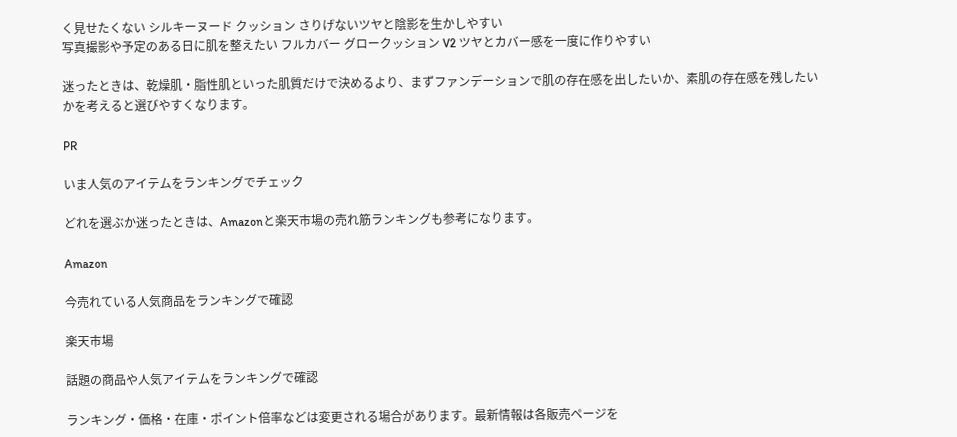く見せたくない シルキーヌード クッション さりげないツヤと陰影を生かしやすい
写真撮影や予定のある日に肌を整えたい フルカバー グロークッション V2 ツヤとカバー感を一度に作りやすい

迷ったときは、乾燥肌・脂性肌といった肌質だけで決めるより、まずファンデーションで肌の存在感を出したいか、素肌の存在感を残したいかを考えると選びやすくなります。

PR

いま人気のアイテムをランキングでチェック

どれを選ぶか迷ったときは、Amazonと楽天市場の売れ筋ランキングも参考になります。

Amazon

今売れている人気商品をランキングで確認

楽天市場

話題の商品や人気アイテムをランキングで確認

ランキング・価格・在庫・ポイント倍率などは変更される場合があります。最新情報は各販売ページを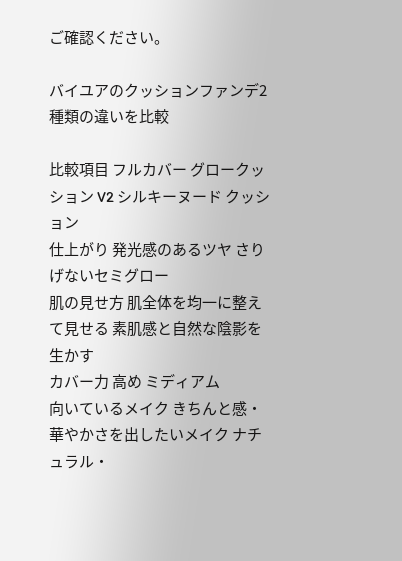ご確認ください。

バイユアのクッションファンデ2種類の違いを比較

比較項目 フルカバー グロークッション V2 シルキーヌード クッション
仕上がり 発光感のあるツヤ さりげないセミグロー
肌の見せ方 肌全体を均一に整えて見せる 素肌感と自然な陰影を生かす
カバー力 高め ミディアム
向いているメイク きちんと感・華やかさを出したいメイク ナチュラル・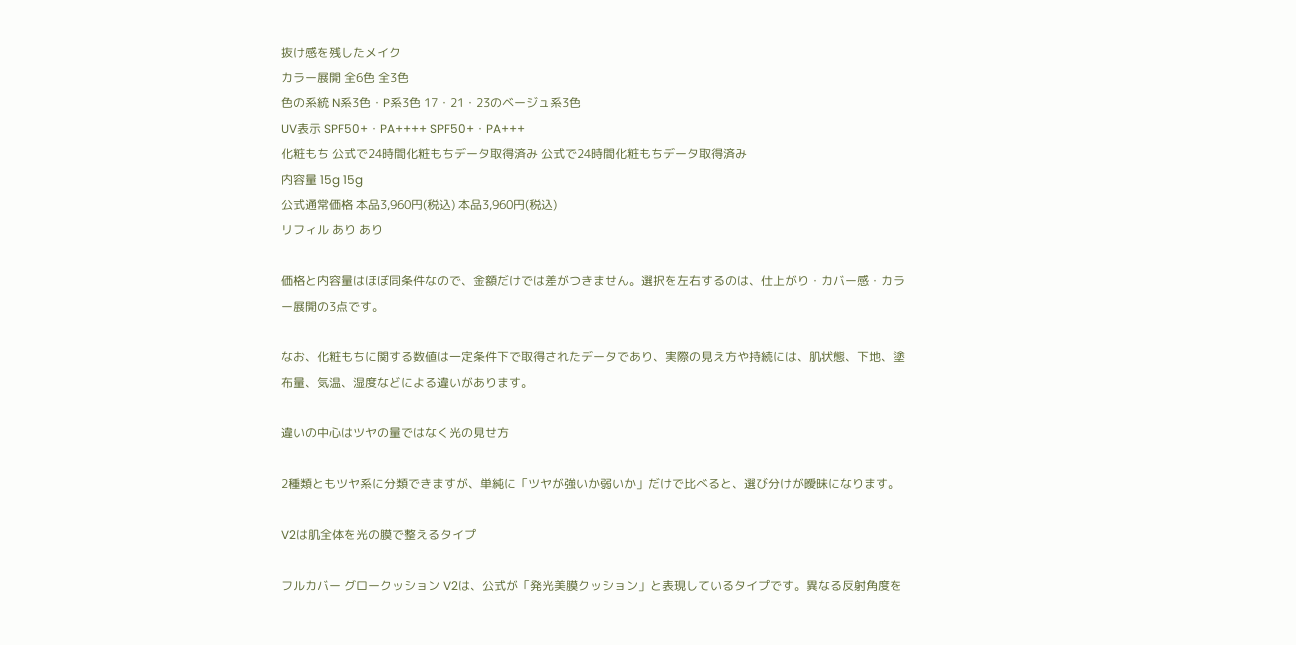抜け感を残したメイク
カラー展開 全6色 全3色
色の系統 N系3色・P系3色 17・21・23のベージュ系3色
UV表示 SPF50+・PA++++ SPF50+・PA+++
化粧もち 公式で24時間化粧もちデータ取得済み 公式で24時間化粧もちデータ取得済み
内容量 15g 15g
公式通常価格 本品3,960円(税込) 本品3,960円(税込)
リフィル あり あり

価格と内容量はほぼ同条件なので、金額だけでは差がつきません。選択を左右するのは、仕上がり・カバー感・カラー展開の3点です。

なお、化粧もちに関する数値は一定条件下で取得されたデータであり、実際の見え方や持続には、肌状態、下地、塗布量、気温、湿度などによる違いがあります。

違いの中心はツヤの量ではなく光の見せ方

2種類ともツヤ系に分類できますが、単純に「ツヤが強いか弱いか」だけで比べると、選び分けが曖昧になります。

V2は肌全体を光の膜で整えるタイプ

フルカバー グロークッション V2は、公式が「発光美膜クッション」と表現しているタイプです。異なる反射角度を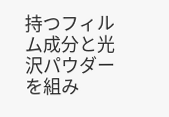持つフィルム成分と光沢パウダーを組み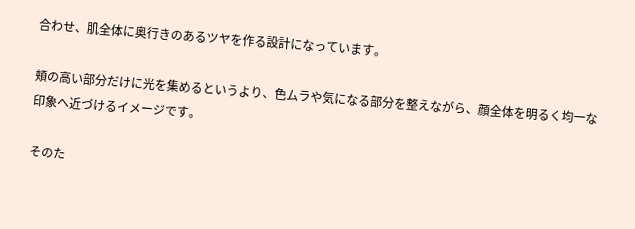合わせ、肌全体に奥行きのあるツヤを作る設計になっています。

頬の高い部分だけに光を集めるというより、色ムラや気になる部分を整えながら、顔全体を明るく均一な印象へ近づけるイメージです。

そのた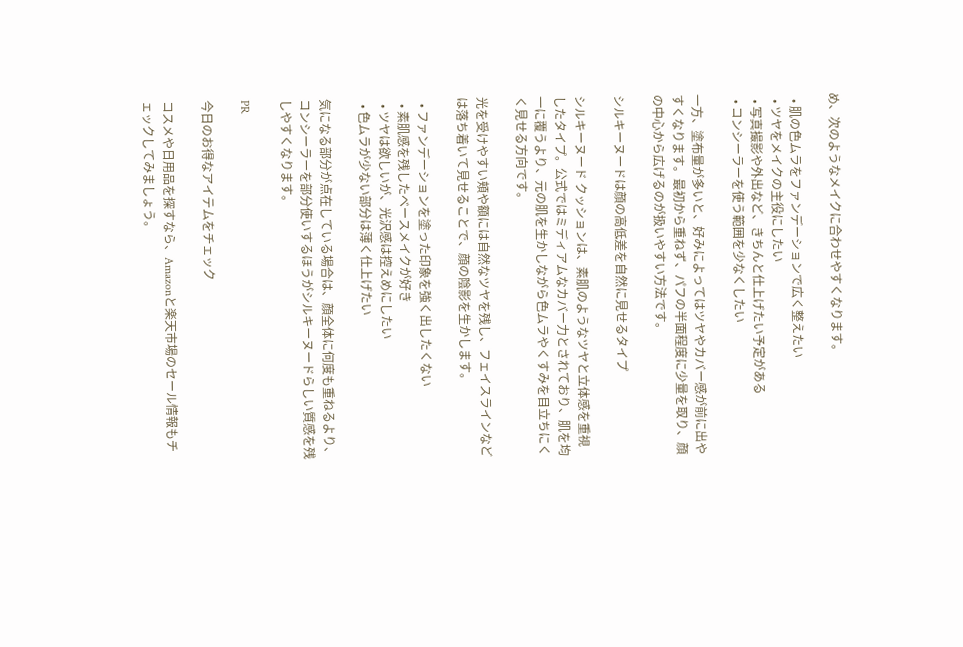め、次のようなメイクに合わせやすくなります。

  • 肌の色ムラをファンデーションで広く整えたい
  • ツヤをメイクの主役にしたい
  • 写真撮影や外出など、きちんと仕上げたい予定がある
  • コンシーラーを使う範囲を少なくしたい

一方、塗布量が多いと、好みによってはツヤやカバー感が前に出やすくなります。最初から重ねず、パフの半面程度に少量を取り、顔の中心から広げるのが扱いやすい方法です。

シルキーヌードは顔の高低差を自然に見せるタイプ

シルキーヌード クッションは、素肌のようなツヤと立体感を重視したタイプ。公式ではミディアムなカバー力とされており、肌を均一に覆うより、元の肌を生かしながら色ムラやくすみを目立ちにくく見せる方向です。

光を受けやすい頬や額には自然なツヤを残し、フェイスラインなどは落ち着いて見せることで、顔の陰影を生かします。

  • ファンデーションを塗った印象を強く出したくない
  • 素肌感を残したベースメイクが好き
  • ツヤは欲しいが、光沢感は控えめにしたい
  • 色ムラが少ない部分は薄く仕上げたい

気になる部分が点在している場合は、顔全体に何度も重ねるより、コンシーラーを部分使いするほうがシルキーヌードらしい質感を残しやすくなります。

PR

今日のお得なアイテムをチェック

コスメや日用品を探すなら、Amazonと楽天市場のセール情報もチェックしてみましょう。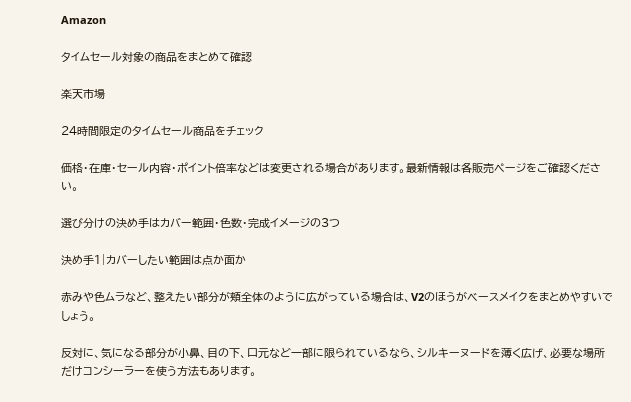Amazon

タイムセール対象の商品をまとめて確認

楽天市場

24時間限定のタイムセール商品をチェック

価格・在庫・セール内容・ポイント倍率などは変更される場合があります。最新情報は各販売ページをご確認ください。

選び分けの決め手はカバー範囲・色数・完成イメージの3つ

決め手1|カバーしたい範囲は点か面か

赤みや色ムラなど、整えたい部分が頬全体のように広がっている場合は、V2のほうがベースメイクをまとめやすいでしょう。

反対に、気になる部分が小鼻、目の下、口元など一部に限られているなら、シルキーヌードを薄く広げ、必要な場所だけコンシーラーを使う方法もあります。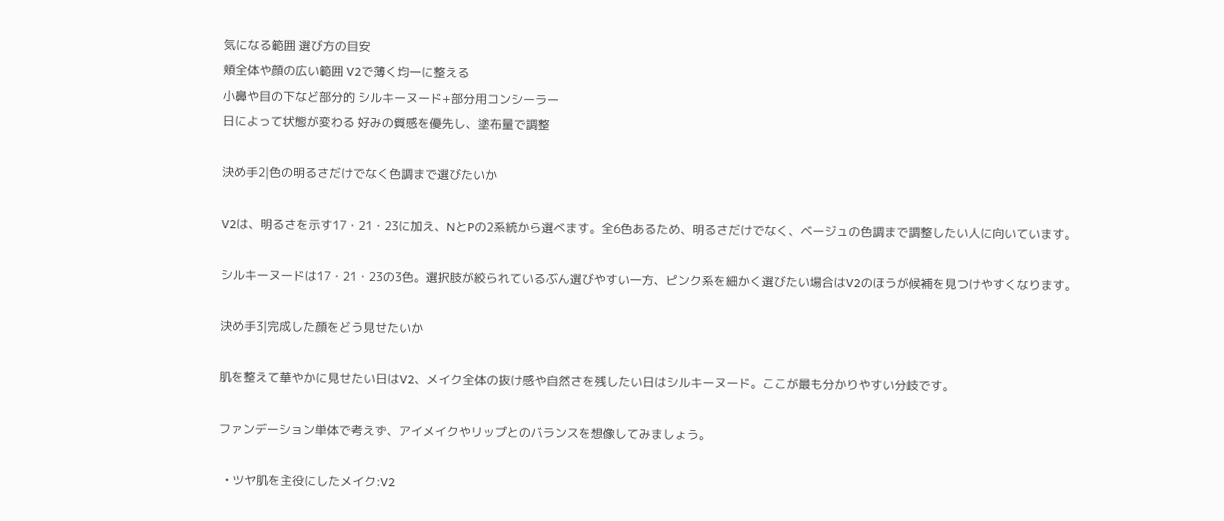気になる範囲 選び方の目安
頬全体や顔の広い範囲 V2で薄く均一に整える
小鼻や目の下など部分的 シルキーヌード+部分用コンシーラー
日によって状態が変わる 好みの質感を優先し、塗布量で調整

決め手2|色の明るさだけでなく色調まで選びたいか

V2は、明るさを示す17・21・23に加え、NとPの2系統から選べます。全6色あるため、明るさだけでなく、ベージュの色調まで調整したい人に向いています。

シルキーヌードは17・21・23の3色。選択肢が絞られているぶん選びやすい一方、ピンク系を細かく選びたい場合はV2のほうが候補を見つけやすくなります。

決め手3|完成した顔をどう見せたいか

肌を整えて華やかに見せたい日はV2、メイク全体の抜け感や自然さを残したい日はシルキーヌード。ここが最も分かりやすい分岐です。

ファンデーション単体で考えず、アイメイクやリップとのバランスを想像してみましょう。

  • ツヤ肌を主役にしたメイク:V2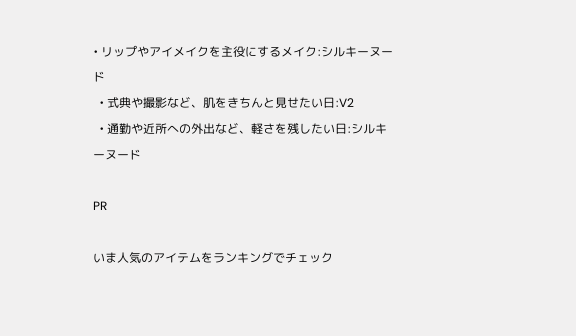• リップやアイメイクを主役にするメイク:シルキーヌード
  • 式典や撮影など、肌をきちんと見せたい日:V2
  • 通勤や近所への外出など、軽さを残したい日:シルキーヌード

PR

いま人気のアイテムをランキングでチェック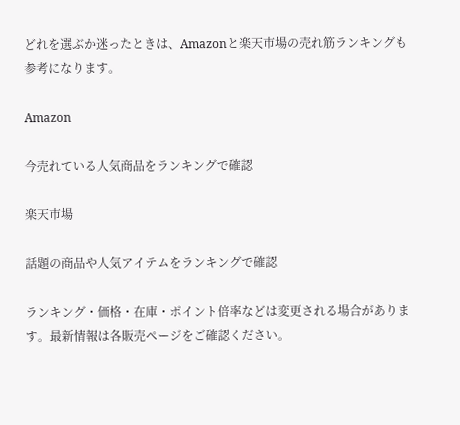どれを選ぶか迷ったときは、Amazonと楽天市場の売れ筋ランキングも参考になります。

Amazon

今売れている人気商品をランキングで確認

楽天市場

話題の商品や人気アイテムをランキングで確認

ランキング・価格・在庫・ポイント倍率などは変更される場合があります。最新情報は各販売ページをご確認ください。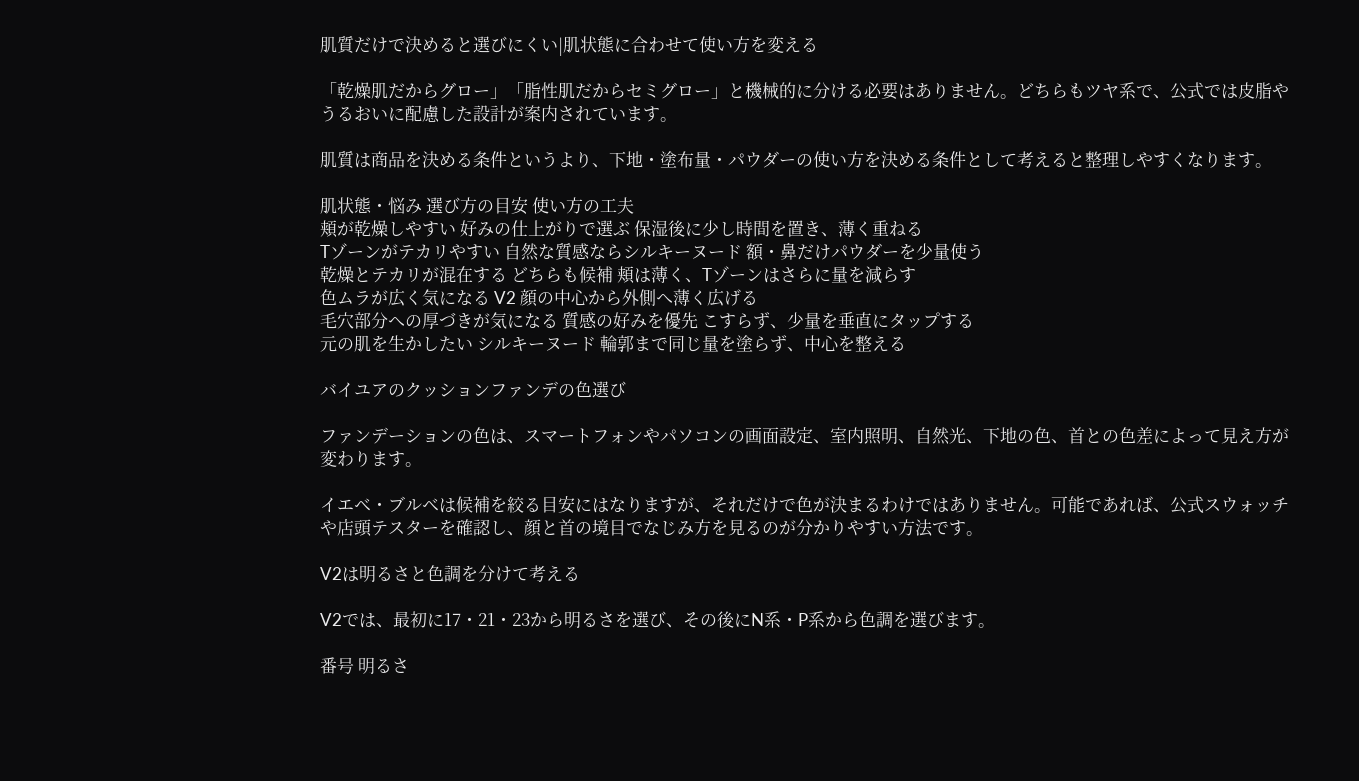肌質だけで決めると選びにくい|肌状態に合わせて使い方を変える

「乾燥肌だからグロー」「脂性肌だからセミグロー」と機械的に分ける必要はありません。どちらもツヤ系で、公式では皮脂やうるおいに配慮した設計が案内されています。

肌質は商品を決める条件というより、下地・塗布量・パウダーの使い方を決める条件として考えると整理しやすくなります。

肌状態・悩み 選び方の目安 使い方の工夫
頬が乾燥しやすい 好みの仕上がりで選ぶ 保湿後に少し時間を置き、薄く重ねる
Tゾーンがテカリやすい 自然な質感ならシルキーヌード 額・鼻だけパウダーを少量使う
乾燥とテカリが混在する どちらも候補 頬は薄く、Tゾーンはさらに量を減らす
色ムラが広く気になる V2 顔の中心から外側へ薄く広げる
毛穴部分への厚づきが気になる 質感の好みを優先 こすらず、少量を垂直にタップする
元の肌を生かしたい シルキーヌード 輪郭まで同じ量を塗らず、中心を整える

バイユアのクッションファンデの色選び

ファンデーションの色は、スマートフォンやパソコンの画面設定、室内照明、自然光、下地の色、首との色差によって見え方が変わります。

イエベ・ブルベは候補を絞る目安にはなりますが、それだけで色が決まるわけではありません。可能であれば、公式スウォッチや店頭テスターを確認し、顔と首の境目でなじみ方を見るのが分かりやすい方法です。

V2は明るさと色調を分けて考える

V2では、最初に17・21・23から明るさを選び、その後にN系・P系から色調を選びます。

番号 明るさ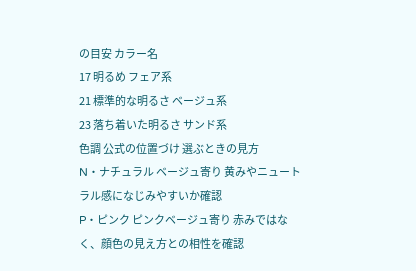の目安 カラー名
17 明るめ フェア系
21 標準的な明るさ ベージュ系
23 落ち着いた明るさ サンド系
色調 公式の位置づけ 選ぶときの見方
N・ナチュラル ベージュ寄り 黄みやニュートラル感になじみやすいか確認
P・ピンク ピンクベージュ寄り 赤みではなく、顔色の見え方との相性を確認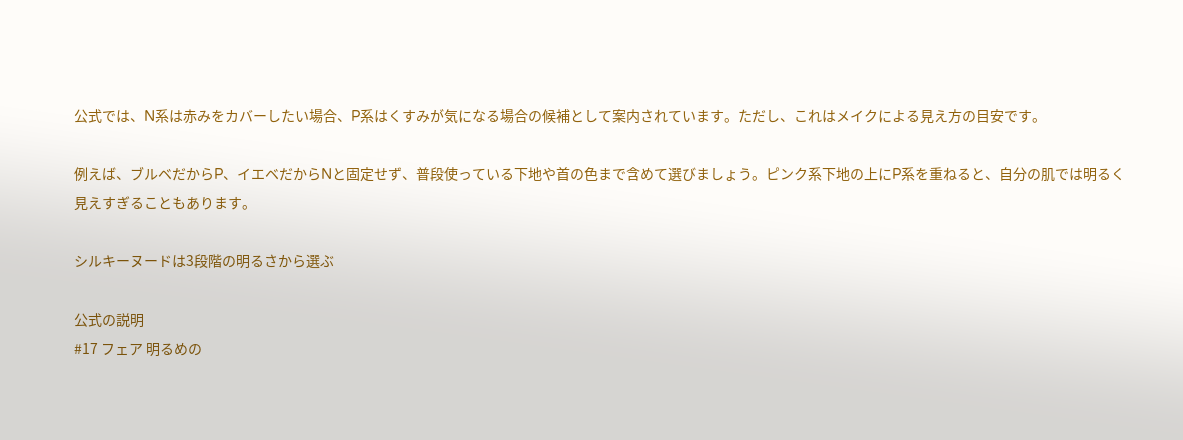公式では、N系は赤みをカバーしたい場合、P系はくすみが気になる場合の候補として案内されています。ただし、これはメイクによる見え方の目安です。

例えば、ブルベだからP、イエベだからNと固定せず、普段使っている下地や首の色まで含めて選びましょう。ピンク系下地の上にP系を重ねると、自分の肌では明るく見えすぎることもあります。

シルキーヌードは3段階の明るさから選ぶ

公式の説明
#17 フェア 明るめの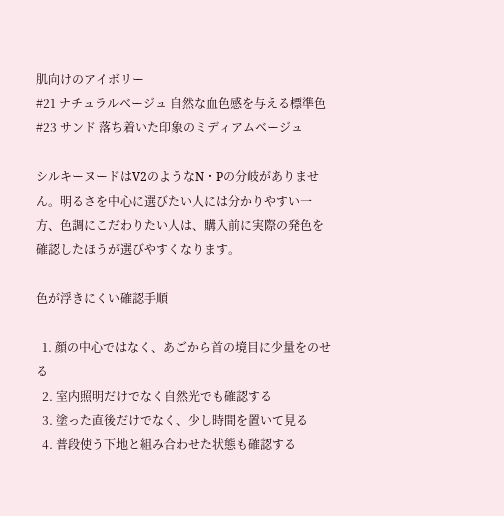肌向けのアイボリー
#21 ナチュラルベージュ 自然な血色感を与える標準色
#23 サンド 落ち着いた印象のミディアムベージュ

シルキーヌードはV2のようなN・Pの分岐がありません。明るさを中心に選びたい人には分かりやすい一方、色調にこだわりたい人は、購入前に実際の発色を確認したほうが選びやすくなります。

色が浮きにくい確認手順

  1. 顔の中心ではなく、あごから首の境目に少量をのせる
  2. 室内照明だけでなく自然光でも確認する
  3. 塗った直後だけでなく、少し時間を置いて見る
  4. 普段使う下地と組み合わせた状態も確認する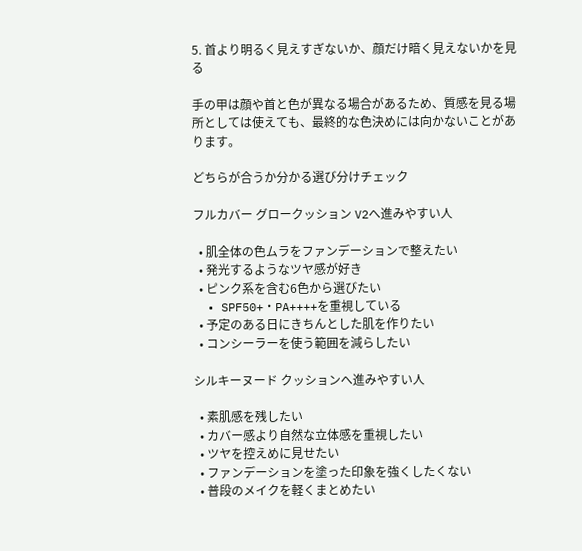5. 首より明るく見えすぎないか、顔だけ暗く見えないかを見る

手の甲は顔や首と色が異なる場合があるため、質感を見る場所としては使えても、最終的な色決めには向かないことがあります。

どちらが合うか分かる選び分けチェック

フルカバー グロークッション V2へ進みやすい人

  • 肌全体の色ムラをファンデーションで整えたい
  • 発光するようなツヤ感が好き
  • ピンク系を含む6色から選びたい
  • SPF50+・PA++++を重視している
  • 予定のある日にきちんとした肌を作りたい
  • コンシーラーを使う範囲を減らしたい

シルキーヌード クッションへ進みやすい人

  • 素肌感を残したい
  • カバー感より自然な立体感を重視したい
  • ツヤを控えめに見せたい
  • ファンデーションを塗った印象を強くしたくない
  • 普段のメイクを軽くまとめたい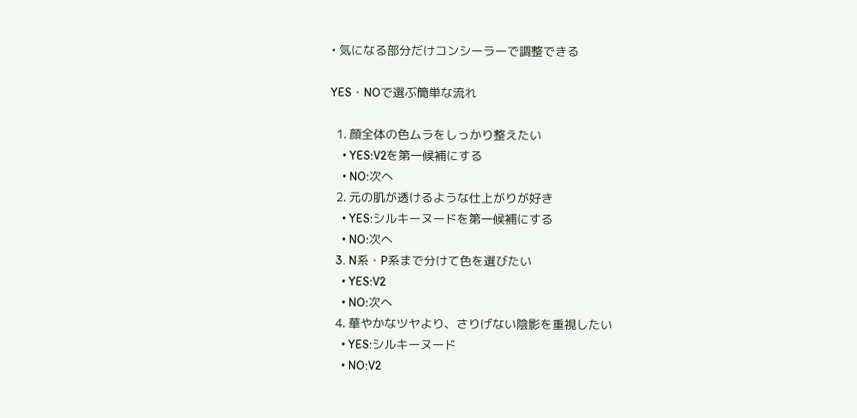• 気になる部分だけコンシーラーで調整できる

YES・NOで選ぶ簡単な流れ

  1. 顔全体の色ムラをしっかり整えたい
    • YES:V2を第一候補にする
    • NO:次へ
  2. 元の肌が透けるような仕上がりが好き
    • YES:シルキーヌードを第一候補にする
    • NO:次へ
  3. N系・P系まで分けて色を選びたい
    • YES:V2
    • NO:次へ
  4. 華やかなツヤより、さりげない陰影を重視したい
    • YES:シルキーヌード
    • NO:V2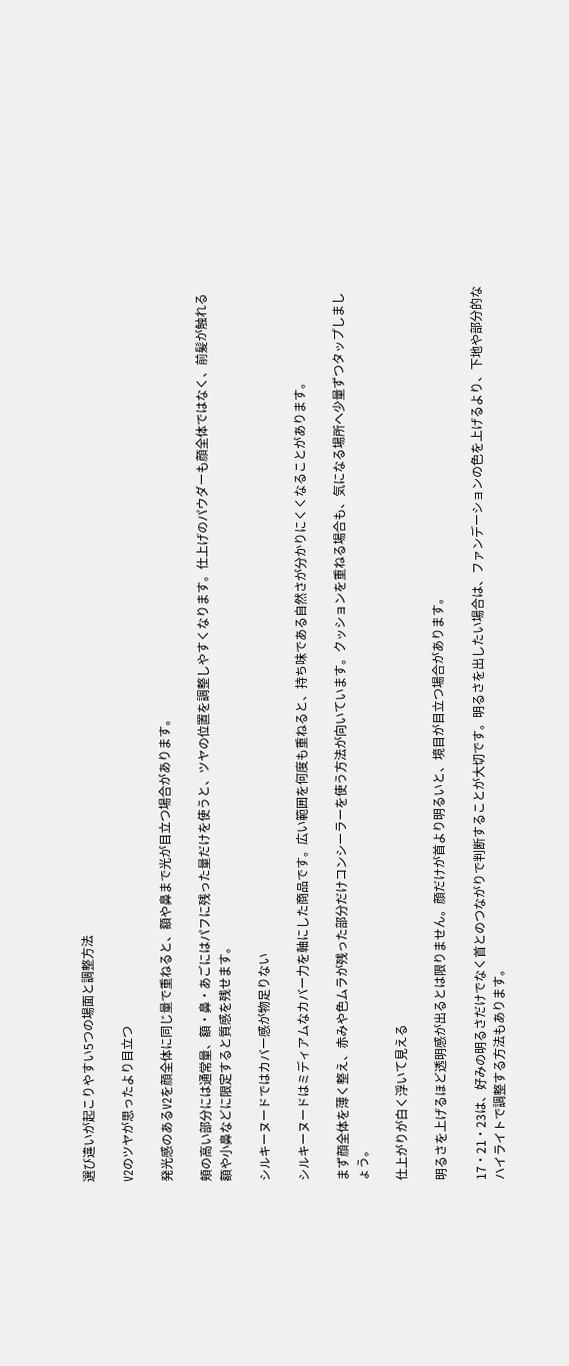選び違いが起こりやすい5つの場面と調整方法

V2のツヤが思ったより目立つ

発光感のあるV2を顔全体に同じ量で重ねると、額や鼻まで光が目立つ場合があります。

頬の高い部分には通常量、額・鼻・あごにはパフに残った量だけを使うと、ツヤの位置を調整しやすくなります。仕上げのパウダーも顔全体ではなく、前髪が触れる額や小鼻などに限定すると質感を残せます。

シルキーヌードではカバー感が物足りない

シルキーヌードはミディアムなカバー力を軸にした商品です。広い範囲を何度も重ねると、持ち味である自然さが分かりにくくなることがあります。

まず顔全体を薄く整え、赤みや色ムラが残った部分だけコンシーラーを使う方法が向いています。クッションを重ねる場合も、気になる場所へ少量ずつタップしましょう。

仕上がりが白く浮いて見える

明るさを上げるほど透明感が出るとは限りません。顔だけが首より明るいと、境目が目立つ場合があります。

17・21・23は、好みの明るさだけでなく首とのつながりで判断することが大切です。明るさを出したい場合は、ファンデーションの色を上げるより、下地や部分的なハイライトで調整する方法もあります。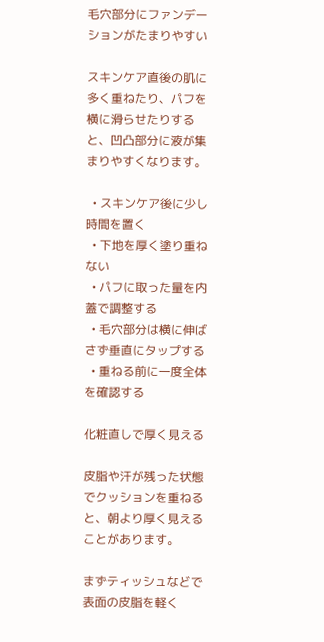毛穴部分にファンデーションがたまりやすい

スキンケア直後の肌に多く重ねたり、パフを横に滑らせたりすると、凹凸部分に液が集まりやすくなります。

  • スキンケア後に少し時間を置く
  • 下地を厚く塗り重ねない
  • パフに取った量を内蓋で調整する
  • 毛穴部分は横に伸ばさず垂直にタップする
  • 重ねる前に一度全体を確認する

化粧直しで厚く見える

皮脂や汗が残った状態でクッションを重ねると、朝より厚く見えることがあります。

まずティッシュなどで表面の皮脂を軽く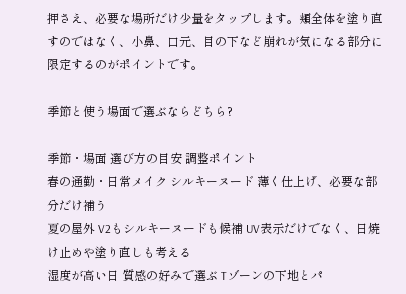押さえ、必要な場所だけ少量をタップします。頬全体を塗り直すのではなく、小鼻、口元、目の下など崩れが気になる部分に限定するのがポイントです。

季節と使う場面で選ぶならどちら?

季節・場面 選び方の目安 調整ポイント
春の通勤・日常メイク シルキーヌード 薄く仕上げ、必要な部分だけ補う
夏の屋外 V2もシルキーヌードも候補 UV表示だけでなく、日焼け止めや塗り直しも考える
湿度が高い日 質感の好みで選ぶ Tゾーンの下地とパ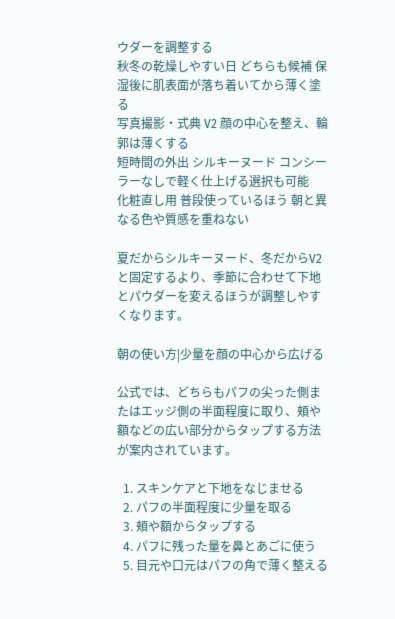ウダーを調整する
秋冬の乾燥しやすい日 どちらも候補 保湿後に肌表面が落ち着いてから薄く塗る
写真撮影・式典 V2 顔の中心を整え、輪郭は薄くする
短時間の外出 シルキーヌード コンシーラーなしで軽く仕上げる選択も可能
化粧直し用 普段使っているほう 朝と異なる色や質感を重ねない

夏だからシルキーヌード、冬だからV2と固定するより、季節に合わせて下地とパウダーを変えるほうが調整しやすくなります。

朝の使い方|少量を顔の中心から広げる

公式では、どちらもパフの尖った側またはエッジ側の半面程度に取り、頬や額などの広い部分からタップする方法が案内されています。

  1. スキンケアと下地をなじませる
  2. パフの半面程度に少量を取る
  3. 頬や額からタップする
  4. パフに残った量を鼻とあごに使う
  5. 目元や口元はパフの角で薄く整える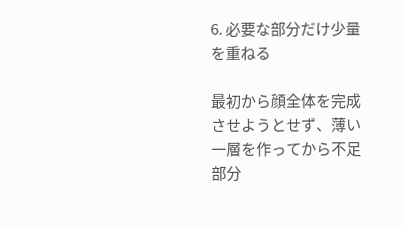6. 必要な部分だけ少量を重ねる

最初から顔全体を完成させようとせず、薄い一層を作ってから不足部分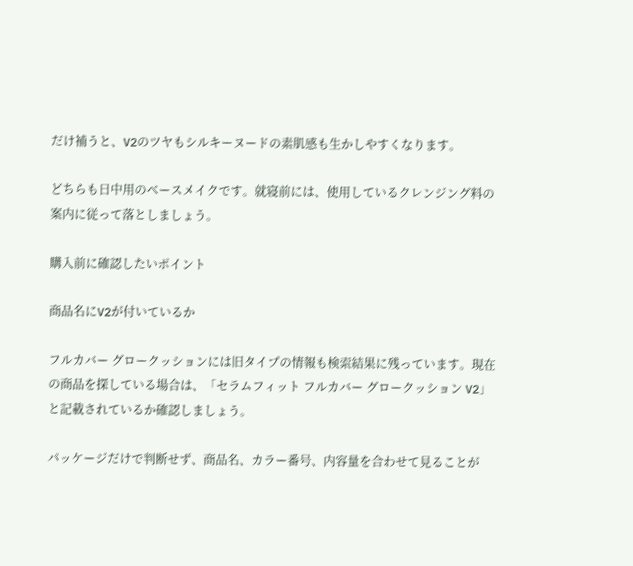だけ補うと、V2のツヤもシルキーヌードの素肌感も生かしやすくなります。

どちらも日中用のベースメイクです。就寝前には、使用しているクレンジング料の案内に従って落としましょう。

購入前に確認したいポイント

商品名にV2が付いているか

フルカバー グロークッションには旧タイプの情報も検索結果に残っています。現在の商品を探している場合は、「セラムフィット フルカバー グロークッション V2」と記載されているか確認しましょう。

パッケージだけで判断せず、商品名、カラー番号、内容量を合わせて見ることが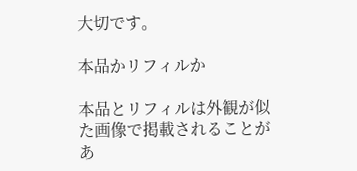大切です。

本品かリフィルか

本品とリフィルは外観が似た画像で掲載されることがあ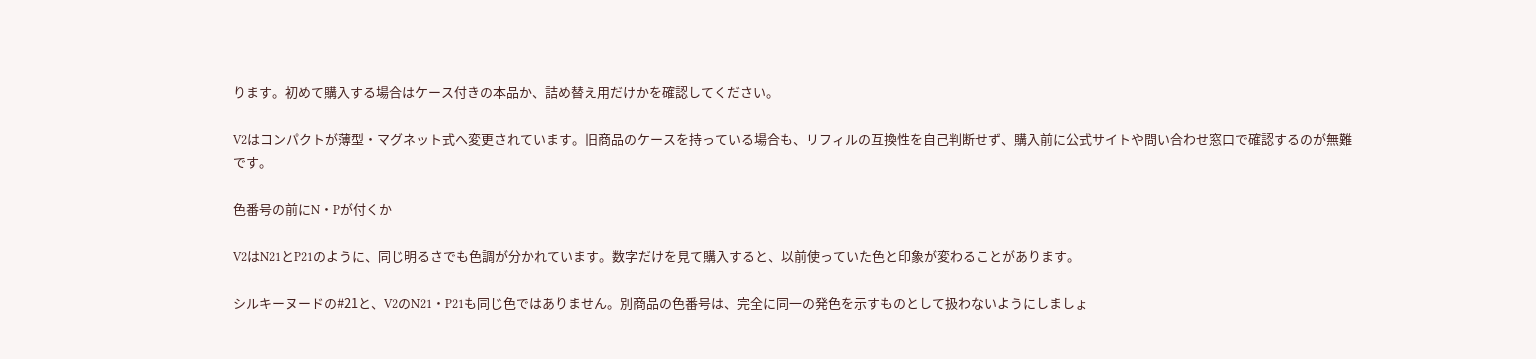ります。初めて購入する場合はケース付きの本品か、詰め替え用だけかを確認してください。

V2はコンパクトが薄型・マグネット式へ変更されています。旧商品のケースを持っている場合も、リフィルの互換性を自己判断せず、購入前に公式サイトや問い合わせ窓口で確認するのが無難です。

色番号の前にN・Pが付くか

V2はN21とP21のように、同じ明るさでも色調が分かれています。数字だけを見て購入すると、以前使っていた色と印象が変わることがあります。

シルキーヌードの#21と、V2のN21・P21も同じ色ではありません。別商品の色番号は、完全に同一の発色を示すものとして扱わないようにしましょ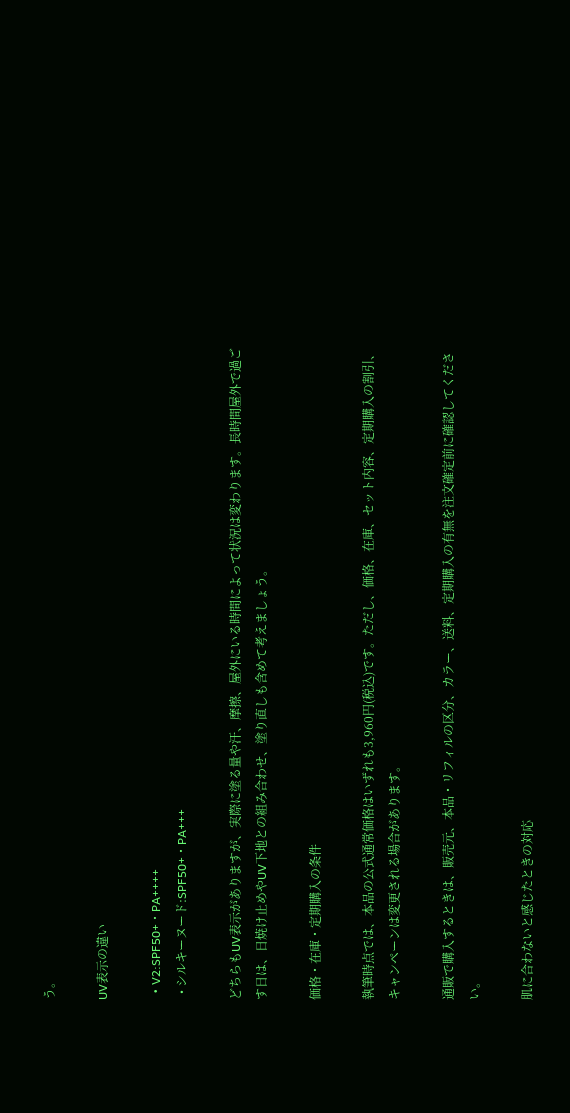う。

UV表示の違い

  • V2:SPF50+・PA++++
  • シルキーヌード:SPF50+・PA+++

どちらもUV表示がありますが、実際に塗る量や汗、摩擦、屋外にいる時間によって状況は変わります。長時間屋外で過ごす日は、日焼け止めやUV下地との組み合わせ、塗り直しも含めて考えましょう。

価格・在庫・定期購入の条件

執筆時点では、本品の公式通常価格はいずれも3,960円(税込)です。ただし、価格、在庫、セット内容、定期購入の割引、キャンペーンは変更される場合があります。

通販で購入するときは、販売元、本品・リフィルの区分、カラー、送料、定期購入の有無を注文確定前に確認してください。

肌に合わないと感じたときの対応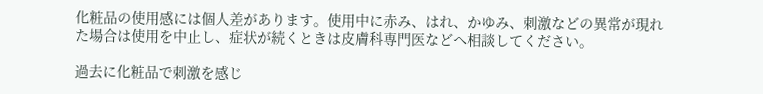化粧品の使用感には個人差があります。使用中に赤み、はれ、かゆみ、刺激などの異常が現れた場合は使用を中止し、症状が続くときは皮膚科専門医などへ相談してください。

過去に化粧品で刺激を感じ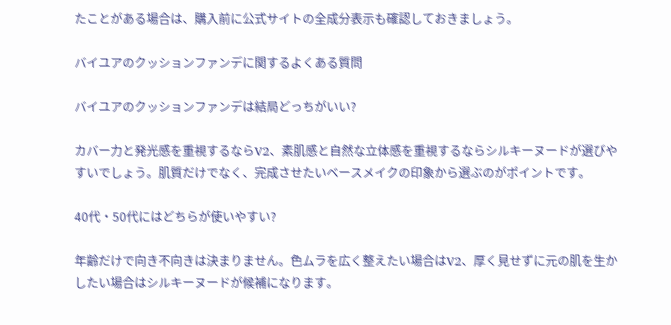たことがある場合は、購入前に公式サイトの全成分表示も確認しておきましょう。

バイユアのクッションファンデに関するよくある質問

バイユアのクッションファンデは結局どっちがいい?

カバー力と発光感を重視するならV2、素肌感と自然な立体感を重視するならシルキーヌードが選びやすいでしょう。肌質だけでなく、完成させたいベースメイクの印象から選ぶのがポイントです。

40代・50代にはどちらが使いやすい?

年齢だけで向き不向きは決まりません。色ムラを広く整えたい場合はV2、厚く見せずに元の肌を生かしたい場合はシルキーヌードが候補になります。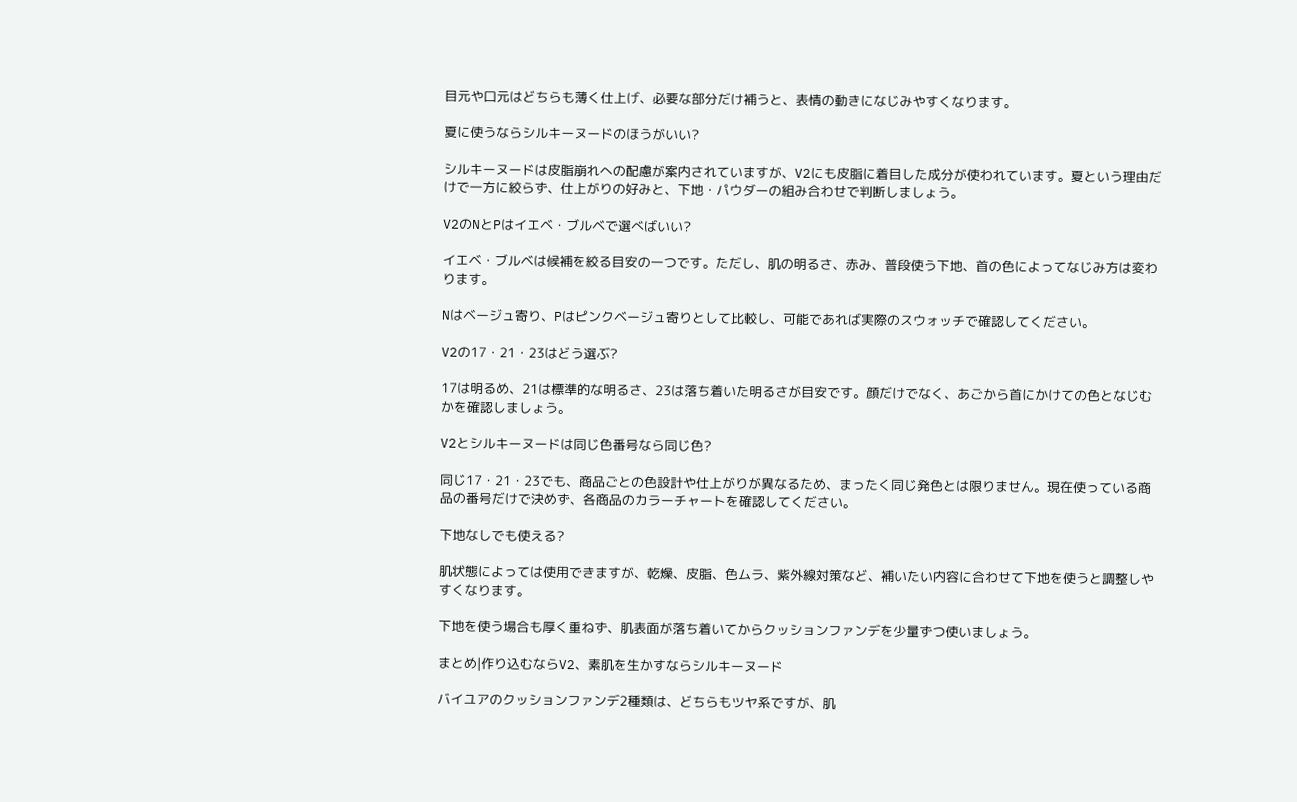目元や口元はどちらも薄く仕上げ、必要な部分だけ補うと、表情の動きになじみやすくなります。

夏に使うならシルキーヌードのほうがいい?

シルキーヌードは皮脂崩れへの配慮が案内されていますが、V2にも皮脂に着目した成分が使われています。夏という理由だけで一方に絞らず、仕上がりの好みと、下地・パウダーの組み合わせで判断しましょう。

V2のNとPはイエベ・ブルベで選べばいい?

イエベ・ブルベは候補を絞る目安の一つです。ただし、肌の明るさ、赤み、普段使う下地、首の色によってなじみ方は変わります。

Nはベージュ寄り、Pはピンクベージュ寄りとして比較し、可能であれば実際のスウォッチで確認してください。

V2の17・21・23はどう選ぶ?

17は明るめ、21は標準的な明るさ、23は落ち着いた明るさが目安です。顔だけでなく、あごから首にかけての色となじむかを確認しましょう。

V2とシルキーヌードは同じ色番号なら同じ色?

同じ17・21・23でも、商品ごとの色設計や仕上がりが異なるため、まったく同じ発色とは限りません。現在使っている商品の番号だけで決めず、各商品のカラーチャートを確認してください。

下地なしでも使える?

肌状態によっては使用できますが、乾燥、皮脂、色ムラ、紫外線対策など、補いたい内容に合わせて下地を使うと調整しやすくなります。

下地を使う場合も厚く重ねず、肌表面が落ち着いてからクッションファンデを少量ずつ使いましょう。

まとめ|作り込むならV2、素肌を生かすならシルキーヌード

バイユアのクッションファンデ2種類は、どちらもツヤ系ですが、肌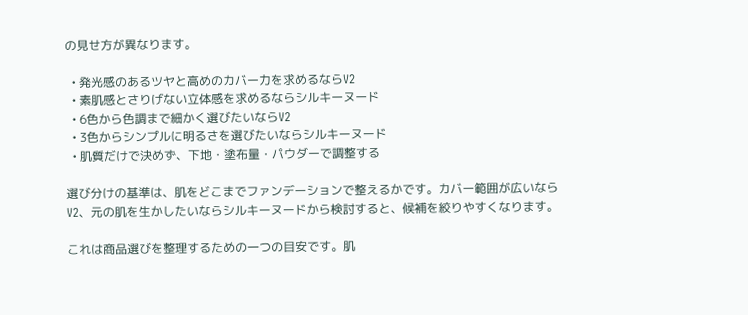の見せ方が異なります。

  • 発光感のあるツヤと高めのカバー力を求めるならV2
  • 素肌感とさりげない立体感を求めるならシルキーヌード
  • 6色から色調まで細かく選びたいならV2
  • 3色からシンプルに明るさを選びたいならシルキーヌード
  • 肌質だけで決めず、下地・塗布量・パウダーで調整する

選び分けの基準は、肌をどこまでファンデーションで整えるかです。カバー範囲が広いならV2、元の肌を生かしたいならシルキーヌードから検討すると、候補を絞りやすくなります。

これは商品選びを整理するための一つの目安です。肌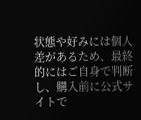状態や好みには個人差があるため、最終的にはご自身で判断し、購入前に公式サイトで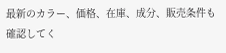最新のカラー、価格、在庫、成分、販売条件も確認してく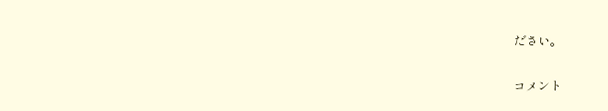ださい。

コメント